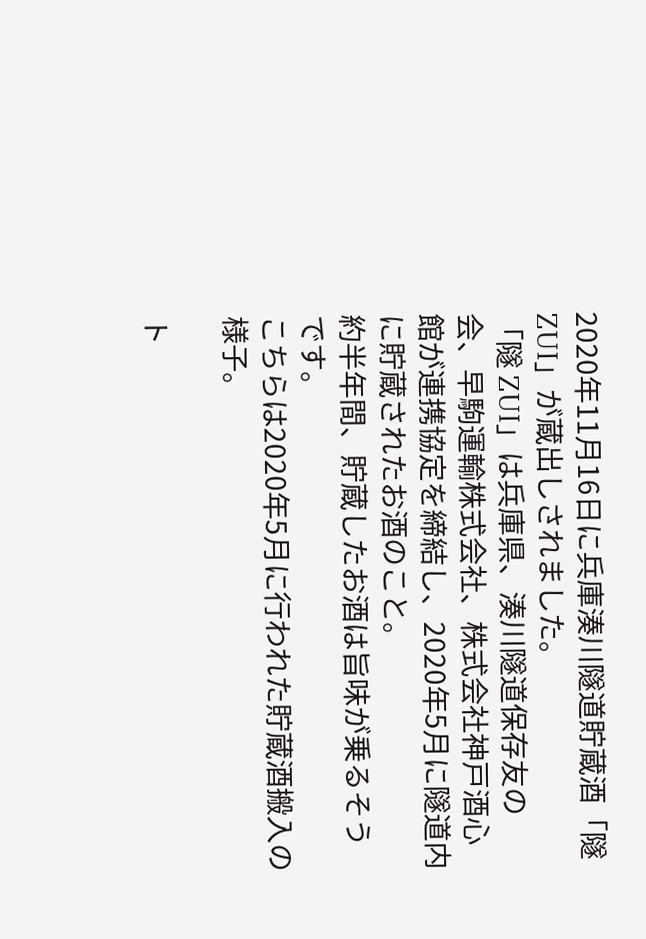2020年11月16日に兵庫湊川隧道貯蔵酒「隧 ZUI」が蔵出しされました。
「隧 ZUI」は兵庫県、湊川隧道保存友の会、早駒運輸株式会社、株式会社神戸酒心館が連携協定を締結し、2020年5月に隧道内に貯蔵されたお酒のこと。
約半年間、貯蔵したお酒は旨味が乗るそうです。
こちらは2020年5月に行われた貯蔵酒搬入の様子。

ト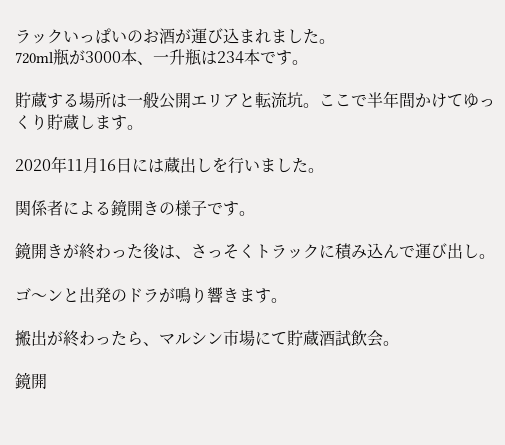ラックいっぱいのお酒が運び込まれました。
720ml瓶が3000本、一升瓶は234本です。

貯蔵する場所は一般公開エリアと転流坑。ここで半年間かけてゆっくり貯蔵します。

2020年11月16日には蔵出しを行いました。

関係者による鏡開きの様子です。

鏡開きが終わった後は、さっそくトラックに積み込んで運び出し。

ゴ〜ンと出発のドラが鳴り響きます。

搬出が終わったら、マルシン市場にて貯蔵酒試飲会。

鏡開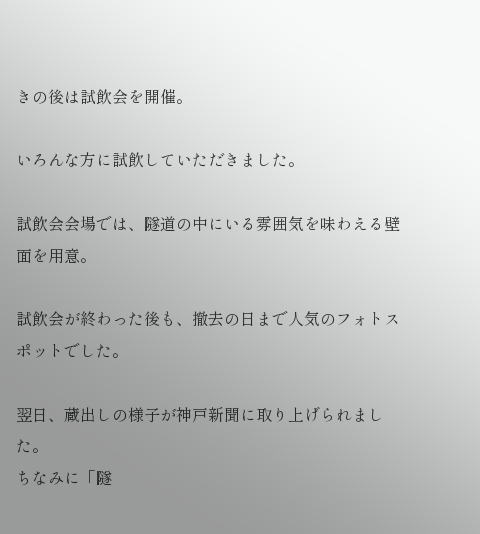きの後は試飲会を開催。

いろんな方に試飲していただきました。

試飲会会場では、隧道の中にいる雰囲気を味わえる壁面を用意。

試飲会が終わった後も、撤去の日まで人気のフォトスポットでした。

翌日、蔵出しの様子が神戸新聞に取り上げられました。
ちなみに「隧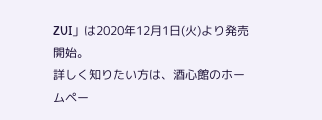ZUI」は2020年12月1日(火)より発売開始。
詳しく知りたい方は、酒心館のホームペー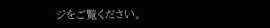ジをご覧ください。